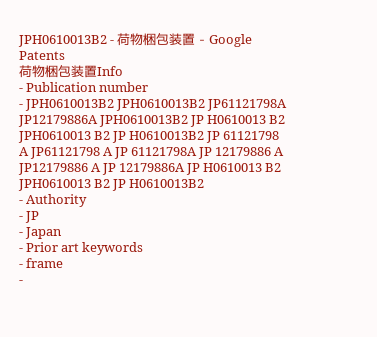JPH0610013B2 - 荷物梱包装置 - Google Patents
荷物梱包装置Info
- Publication number
- JPH0610013B2 JPH0610013B2 JP61121798A JP12179886A JPH0610013B2 JP H0610013 B2 JPH0610013 B2 JP H0610013B2 JP 61121798 A JP61121798 A JP 61121798A JP 12179886 A JP12179886 A JP 12179886A JP H0610013 B2 JPH0610013 B2 JP H0610013B2
- Authority
- JP
- Japan
- Prior art keywords
- frame
-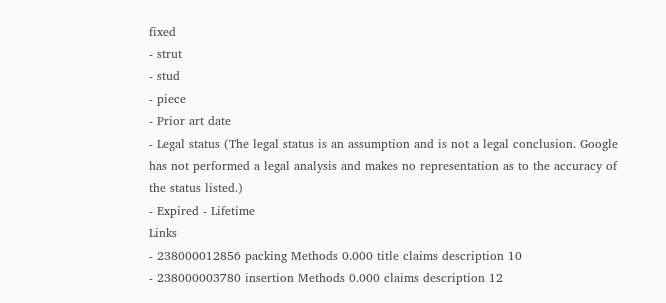fixed
- strut
- stud
- piece
- Prior art date
- Legal status (The legal status is an assumption and is not a legal conclusion. Google has not performed a legal analysis and makes no representation as to the accuracy of the status listed.)
- Expired - Lifetime
Links
- 238000012856 packing Methods 0.000 title claims description 10
- 238000003780 insertion Methods 0.000 claims description 12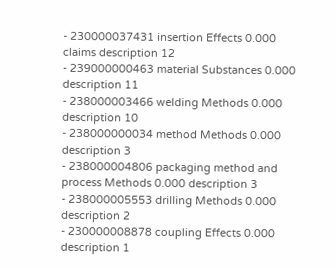- 230000037431 insertion Effects 0.000 claims description 12
- 239000000463 material Substances 0.000 description 11
- 238000003466 welding Methods 0.000 description 10
- 238000000034 method Methods 0.000 description 3
- 238000004806 packaging method and process Methods 0.000 description 3
- 238000005553 drilling Methods 0.000 description 2
- 230000008878 coupling Effects 0.000 description 1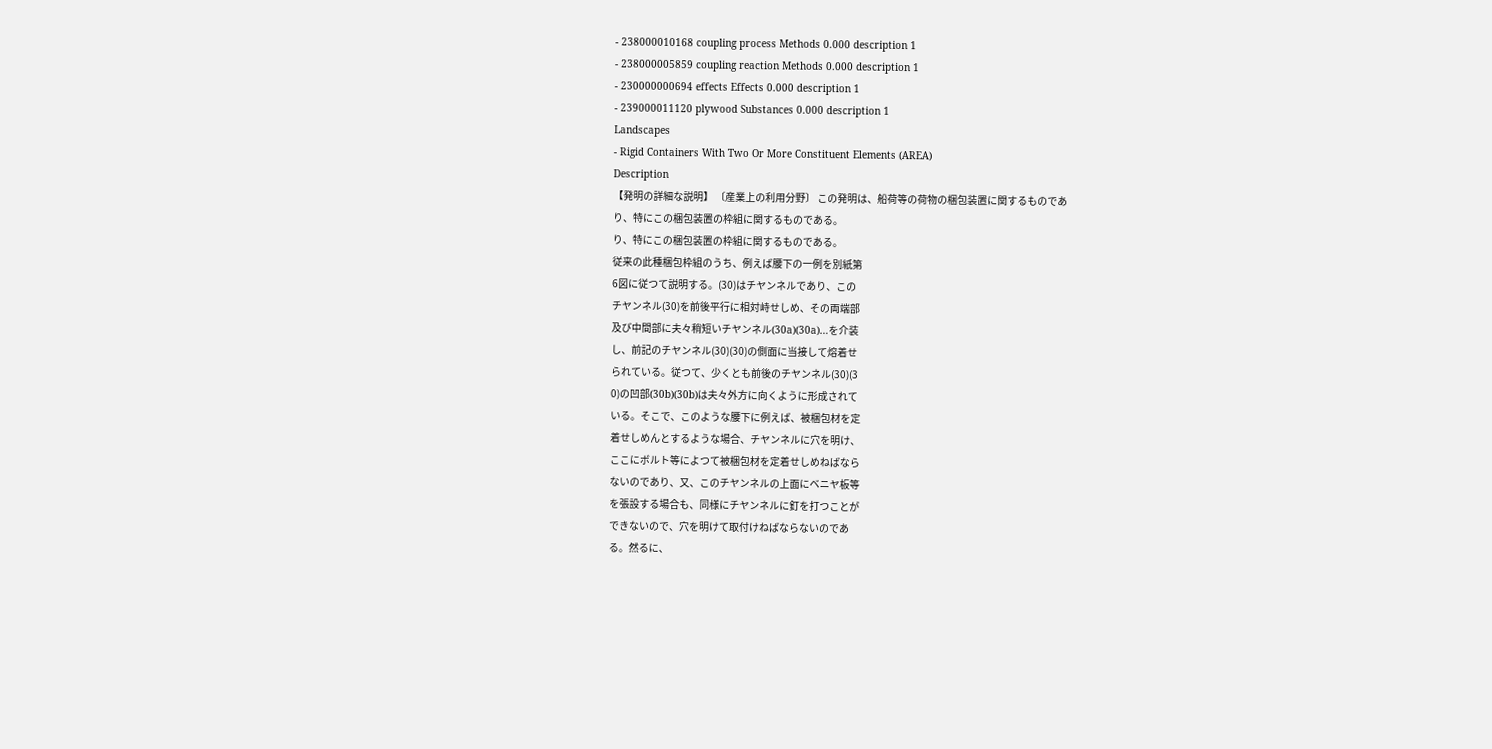- 238000010168 coupling process Methods 0.000 description 1
- 238000005859 coupling reaction Methods 0.000 description 1
- 230000000694 effects Effects 0.000 description 1
- 239000011120 plywood Substances 0.000 description 1
Landscapes
- Rigid Containers With Two Or More Constituent Elements (AREA)
Description
【発明の詳細な説明】 〔産業上の利用分野〕 この発明は、船荷等の荷物の梱包装置に関するものであ
り、特にこの梱包装置の枠組に関するものである。
り、特にこの梱包装置の枠組に関するものである。
従来の此種梱包枠組のうち、例えば腰下の一例を別紙第
6図に従つて説明する。(30)はチヤンネルであり、この
チヤンネル(30)を前後平行に相対峙せしめ、その両端部
及び中間部に夫々稍短いチヤンネル(30a)(30a)…を介装
し、前記のチヤンネル(30)(30)の側面に当接して熔着せ
られている。従つて、少くとも前後のチヤンネル(30)(3
0)の凹部(30b)(30b)は夫々外方に向くように形成されて
いる。そこで、このような腰下に例えば、被梱包材を定
着せしめんとするような場合、チヤンネルに穴を明け、
ここにボルト等によつて被梱包材を定着せしめねばなら
ないのであり、又、このチヤンネルの上面にベニヤ板等
を張設する場合も、同様にチヤンネルに釘を打つことが
できないので、穴を明けて取付けねばならないのであ
る。然るに、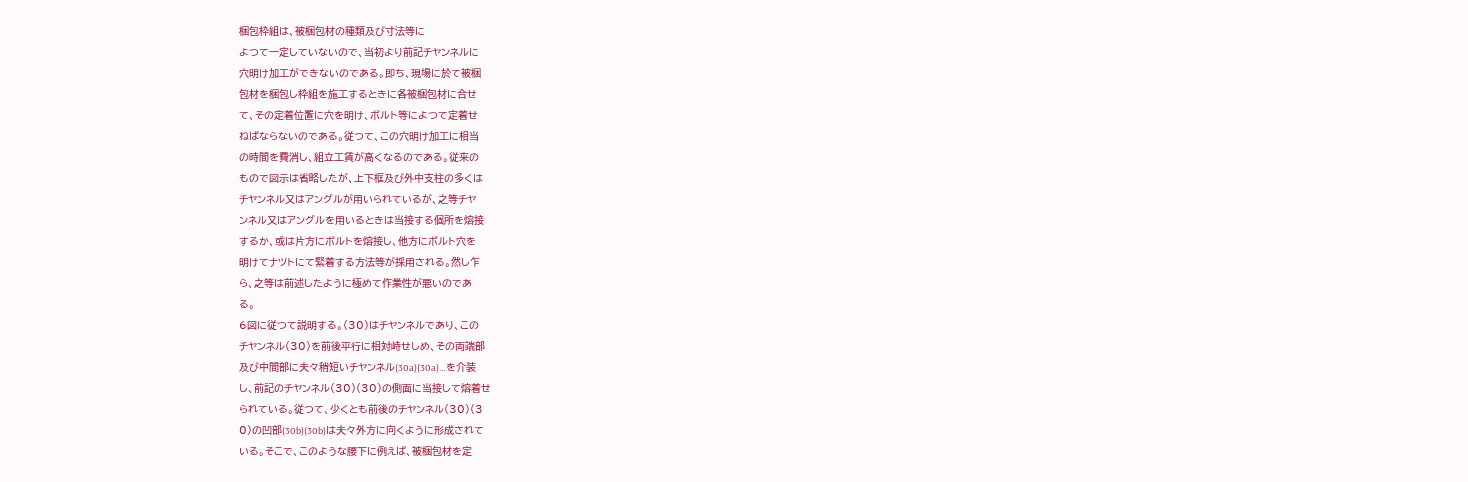梱包枠組は、被梱包材の種類及び寸法等に
よつて一定していないので、当初より前記チヤンネルに
穴明け加工ができないのである。即ち、現場に於て被梱
包材を梱包し枠組を施工するときに各被梱包材に合せ
て、その定着位置に穴を明け、ボルト等によつて定着せ
ねばならないのである。従つて、この穴明け加工に相当
の時間を費消し、組立工賃が高くなるのである。従来の
もので図示は省略したが、上下框及び外中支柱の多くは
チヤンネル又はアングルが用いられているが、之等チヤ
ンネル又はアングルを用いるときは当接する個所を熔接
するか、或は片方にボルトを熔接し、他方にボルト穴を
明けてナツトにて緊着する方法等が採用される。然し乍
ら、之等は前述したように極めて作業性が悪いのであ
る。
6図に従つて説明する。(30)はチヤンネルであり、この
チヤンネル(30)を前後平行に相対峙せしめ、その両端部
及び中間部に夫々稍短いチヤンネル(30a)(30a)…を介装
し、前記のチヤンネル(30)(30)の側面に当接して熔着せ
られている。従つて、少くとも前後のチヤンネル(30)(3
0)の凹部(30b)(30b)は夫々外方に向くように形成されて
いる。そこで、このような腰下に例えば、被梱包材を定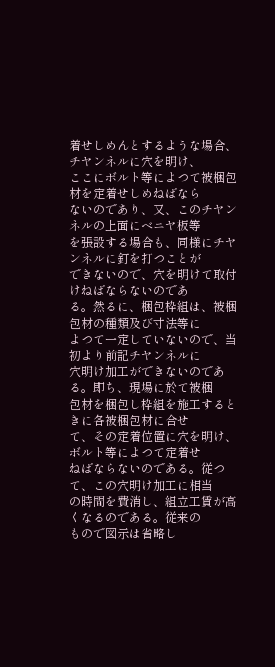着せしめんとするような場合、チヤンネルに穴を明け、
ここにボルト等によつて被梱包材を定着せしめねばなら
ないのであり、又、このチヤンネルの上面にベニヤ板等
を張設する場合も、同様にチヤンネルに釘を打つことが
できないので、穴を明けて取付けねばならないのであ
る。然るに、梱包枠組は、被梱包材の種類及び寸法等に
よつて一定していないので、当初より前記チヤンネルに
穴明け加工ができないのである。即ち、現場に於て被梱
包材を梱包し枠組を施工するときに各被梱包材に合せ
て、その定着位置に穴を明け、ボルト等によつて定着せ
ねばならないのである。従つて、この穴明け加工に相当
の時間を費消し、組立工賃が高くなるのである。従来の
もので図示は省略し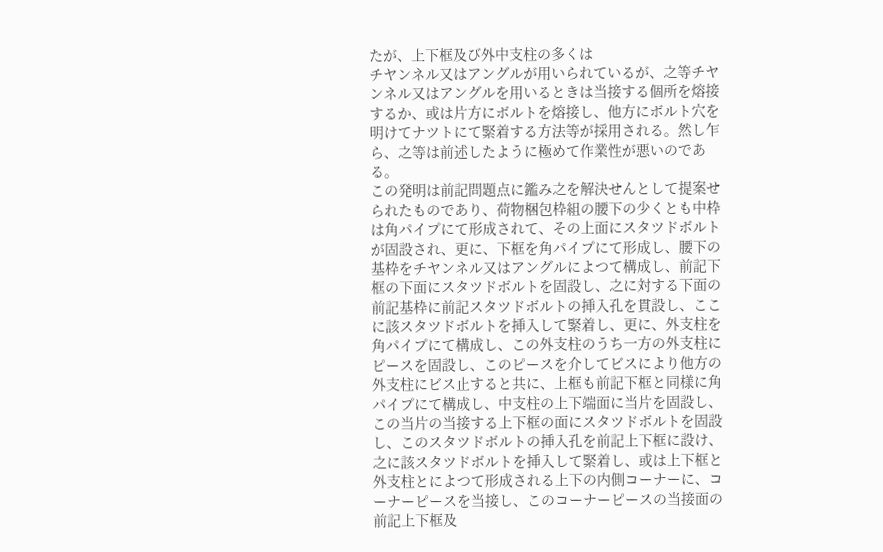たが、上下框及び外中支柱の多くは
チヤンネル又はアングルが用いられているが、之等チヤ
ンネル又はアングルを用いるときは当接する個所を熔接
するか、或は片方にボルトを熔接し、他方にボルト穴を
明けてナツトにて緊着する方法等が採用される。然し乍
ら、之等は前述したように極めて作業性が悪いのであ
る。
この発明は前記問題点に鑑み之を解決せんとして提案せ
られたものであり、荷物梱包枠組の腰下の少くとも中枠
は角パイプにて形成されて、その上面にスタツドボルト
が固設され、更に、下框を角パイプにて形成し、腰下の
基枠をチヤンネル又はアングルによつて構成し、前記下
框の下面にスタツドボルトを固設し、之に対する下面の
前記基枠に前記スタツドボルトの挿入孔を貫設し、ここ
に該スタツドボルトを挿入して緊着し、更に、外支柱を
角パイプにて構成し、この外支柱のうち一方の外支柱に
ピースを固設し、このピースを介してビスにより他方の
外支柱にビス止すると共に、上框も前記下框と同様に角
パイプにて構成し、中支柱の上下端面に当片を固設し、
この当片の当接する上下框の面にスタツドボルトを固設
し、このスタツドボルトの挿入孔を前記上下框に設け、
之に該スタツドボルトを挿入して緊着し、或は上下框と
外支柱とによつて形成される上下の内側コーナーに、コ
ーナーピースを当接し、このコーナーピースの当接面の
前記上下框及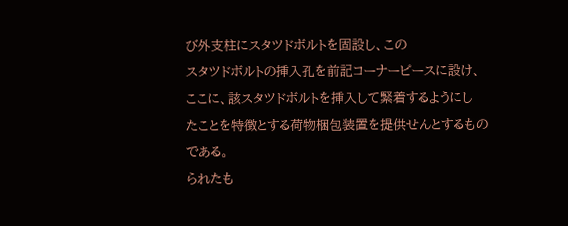び外支柱にスタツドボルトを固設し、この
スタツドボルトの挿入孔を前記コーナーピースに設け、
ここに、該スタツドボルトを挿入して緊着するようにし
たことを特徴とする荷物梱包装置を提供せんとするもの
である。
られたも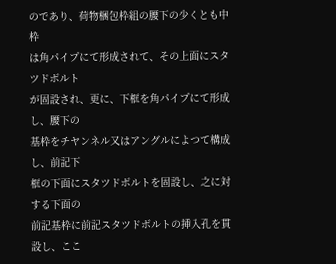のであり、荷物梱包枠組の腰下の少くとも中枠
は角パイプにて形成されて、その上面にスタツドボルト
が固設され、更に、下框を角パイプにて形成し、腰下の
基枠をチヤンネル又はアングルによつて構成し、前記下
框の下面にスタツドボルトを固設し、之に対する下面の
前記基枠に前記スタツドボルトの挿入孔を貫設し、ここ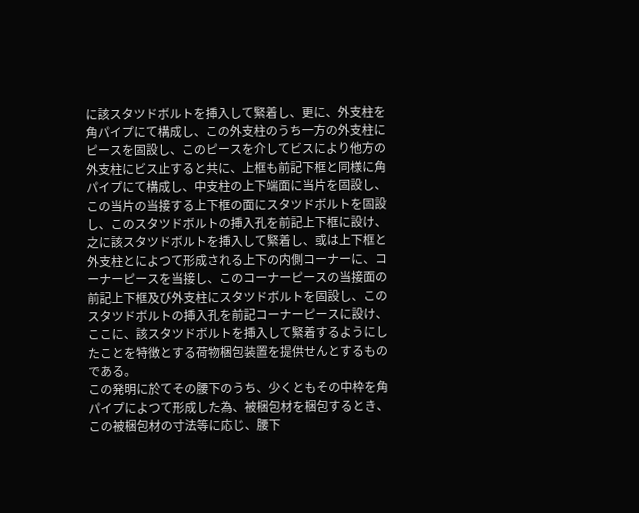に該スタツドボルトを挿入して緊着し、更に、外支柱を
角パイプにて構成し、この外支柱のうち一方の外支柱に
ピースを固設し、このピースを介してビスにより他方の
外支柱にビス止すると共に、上框も前記下框と同様に角
パイプにて構成し、中支柱の上下端面に当片を固設し、
この当片の当接する上下框の面にスタツドボルトを固設
し、このスタツドボルトの挿入孔を前記上下框に設け、
之に該スタツドボルトを挿入して緊着し、或は上下框と
外支柱とによつて形成される上下の内側コーナーに、コ
ーナーピースを当接し、このコーナーピースの当接面の
前記上下框及び外支柱にスタツドボルトを固設し、この
スタツドボルトの挿入孔を前記コーナーピースに設け、
ここに、該スタツドボルトを挿入して緊着するようにし
たことを特徴とする荷物梱包装置を提供せんとするもの
である。
この発明に於てその腰下のうち、少くともその中枠を角
パイプによつて形成した為、被梱包材を梱包するとき、
この被梱包材の寸法等に応じ、腰下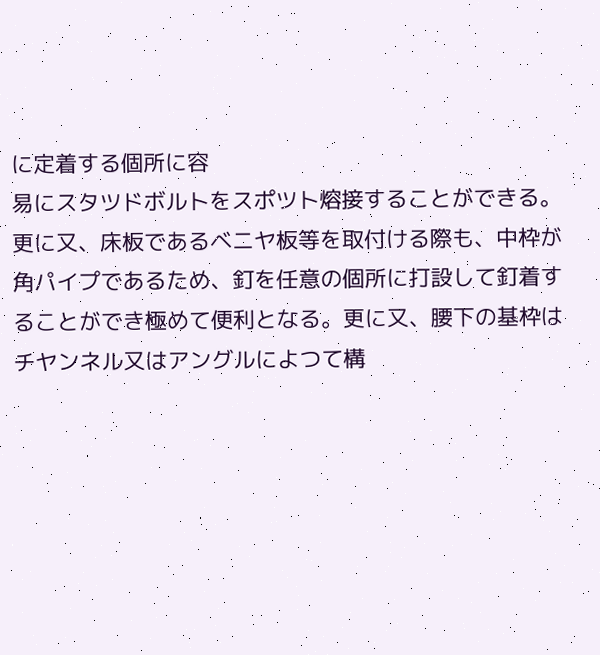に定着する個所に容
易にスタツドボルトをスポツト熔接することができる。
更に又、床板であるベニヤ板等を取付ける際も、中枠が
角パイプであるため、釘を任意の個所に打設して釘着す
ることができ極めて便利となる。更に又、腰下の基枠は
チヤンネル又はアングルによつて構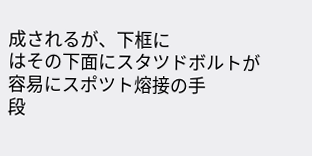成されるが、下框に
はその下面にスタツドボルトが容易にスポツト熔接の手
段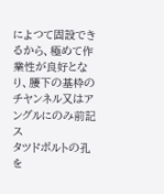によつて固設できるから、極めて作業性が良好とな
り、腰下の基枠のチヤンネル又はアングルにのみ前記ス
タツドボルトの孔を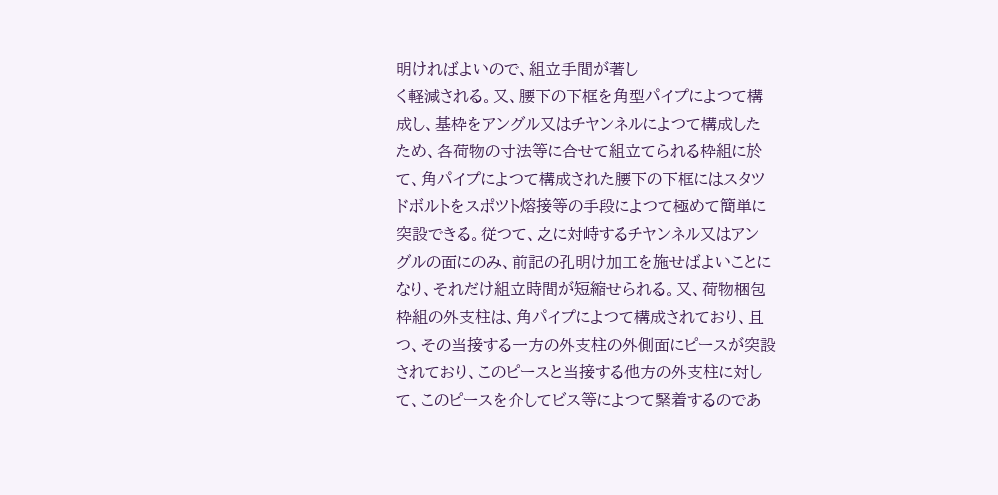明ければよいので、組立手間が著し
く軽減される。又、腰下の下框を角型パイプによつて構
成し、基枠をアングル又はチヤンネルによつて構成した
ため、各荷物の寸法等に合せて組立てられる枠組に於
て、角パイプによつて構成された腰下の下框にはスタツ
ドボルトをスポツト熔接等の手段によつて極めて簡単に
突設できる。従つて、之に対峙するチヤンネル又はアン
グルの面にのみ、前記の孔明け加工を施せばよいことに
なり、それだけ組立時間が短縮せられる。又、荷物梱包
枠組の外支柱は、角パイプによつて構成されており、且
つ、その当接する一方の外支柱の外側面にピースが突設
されており、このピースと当接する他方の外支柱に対し
て、このピースを介してビス等によつて緊着するのであ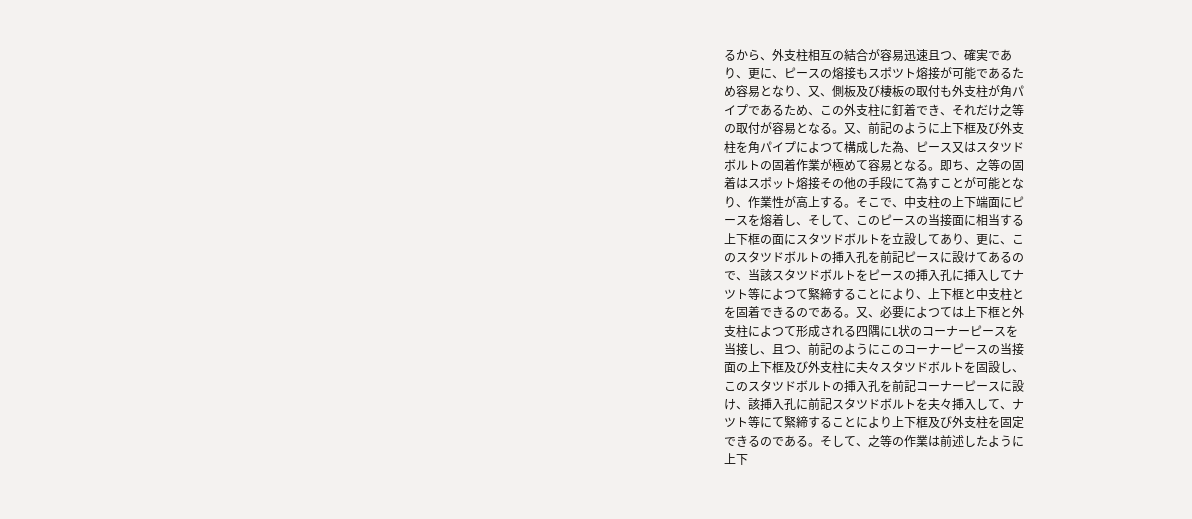るから、外支柱相互の結合が容易迅速且つ、確実であ
り、更に、ピースの熔接もスポツト熔接が可能であるた
め容易となり、又、側板及び棲板の取付も外支柱が角パ
イプであるため、この外支柱に釘着でき、それだけ之等
の取付が容易となる。又、前記のように上下框及び外支
柱を角パイプによつて構成した為、ピース又はスタツド
ボルトの固着作業が極めて容易となる。即ち、之等の固
着はスポット熔接その他の手段にて為すことが可能とな
り、作業性が高上する。そこで、中支柱の上下端面にピ
ースを熔着し、そして、このピースの当接面に相当する
上下框の面にスタツドボルトを立設してあり、更に、こ
のスタツドボルトの挿入孔を前記ピースに設けてあるの
で、当該スタツドボルトをピースの挿入孔に挿入してナ
ツト等によつて緊締することにより、上下框と中支柱と
を固着できるのである。又、必要によつては上下框と外
支柱によつて形成される四隅にL状のコーナーピースを
当接し、且つ、前記のようにこのコーナーピースの当接
面の上下框及び外支柱に夫々スタツドボルトを固設し、
このスタツドボルトの挿入孔を前記コーナーピースに設
け、該挿入孔に前記スタツドボルトを夫々挿入して、ナ
ツト等にて緊締することにより上下框及び外支柱を固定
できるのである。そして、之等の作業は前述したように
上下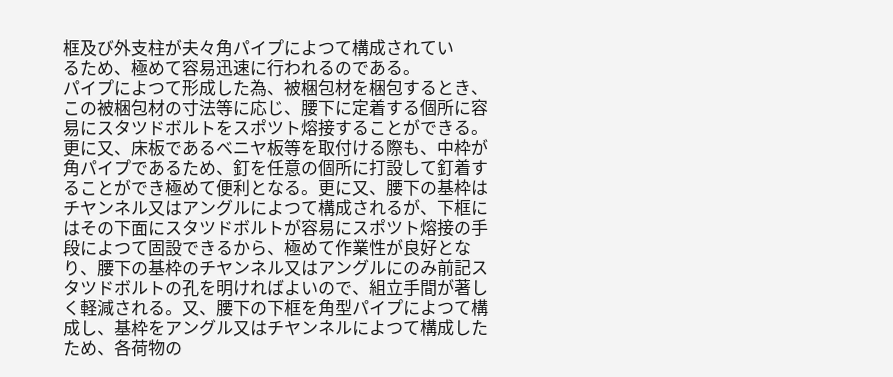框及び外支柱が夫々角パイプによつて構成されてい
るため、極めて容易迅速に行われるのである。
パイプによつて形成した為、被梱包材を梱包するとき、
この被梱包材の寸法等に応じ、腰下に定着する個所に容
易にスタツドボルトをスポツト熔接することができる。
更に又、床板であるベニヤ板等を取付ける際も、中枠が
角パイプであるため、釘を任意の個所に打設して釘着す
ることができ極めて便利となる。更に又、腰下の基枠は
チヤンネル又はアングルによつて構成されるが、下框に
はその下面にスタツドボルトが容易にスポツト熔接の手
段によつて固設できるから、極めて作業性が良好とな
り、腰下の基枠のチヤンネル又はアングルにのみ前記ス
タツドボルトの孔を明ければよいので、組立手間が著し
く軽減される。又、腰下の下框を角型パイプによつて構
成し、基枠をアングル又はチヤンネルによつて構成した
ため、各荷物の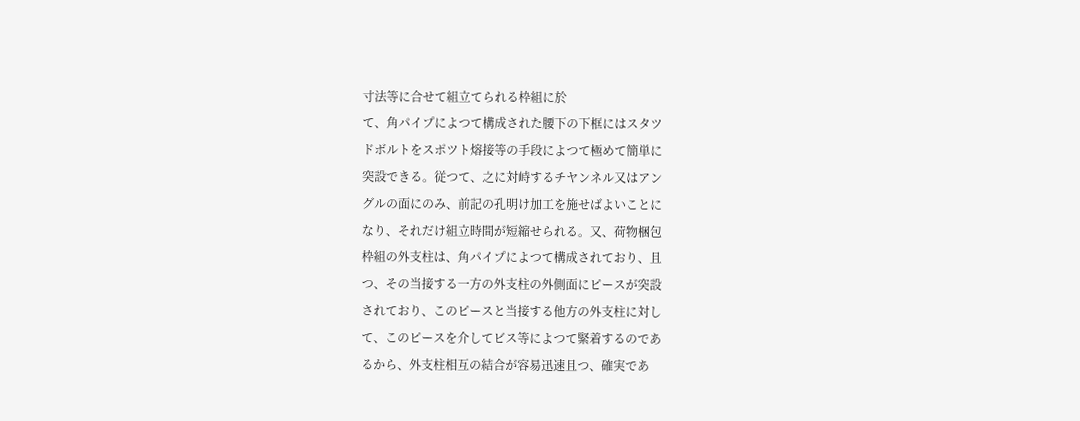寸法等に合せて組立てられる枠組に於
て、角パイプによつて構成された腰下の下框にはスタツ
ドボルトをスポツト熔接等の手段によつて極めて簡単に
突設できる。従つて、之に対峙するチヤンネル又はアン
グルの面にのみ、前記の孔明け加工を施せばよいことに
なり、それだけ組立時間が短縮せられる。又、荷物梱包
枠組の外支柱は、角パイプによつて構成されており、且
つ、その当接する一方の外支柱の外側面にピースが突設
されており、このピースと当接する他方の外支柱に対し
て、このピースを介してビス等によつて緊着するのであ
るから、外支柱相互の結合が容易迅速且つ、確実であ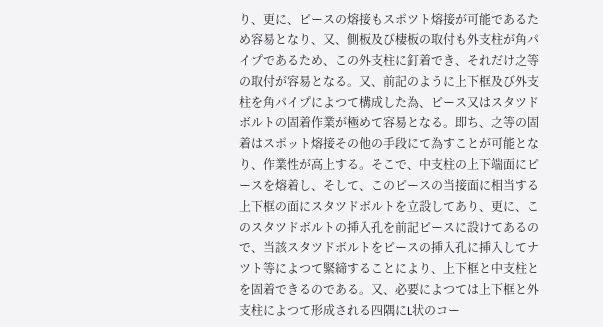り、更に、ピースの熔接もスポツト熔接が可能であるた
め容易となり、又、側板及び棲板の取付も外支柱が角パ
イプであるため、この外支柱に釘着でき、それだけ之等
の取付が容易となる。又、前記のように上下框及び外支
柱を角パイプによつて構成した為、ピース又はスタツド
ボルトの固着作業が極めて容易となる。即ち、之等の固
着はスポット熔接その他の手段にて為すことが可能とな
り、作業性が高上する。そこで、中支柱の上下端面にピ
ースを熔着し、そして、このピースの当接面に相当する
上下框の面にスタツドボルトを立設してあり、更に、こ
のスタツドボルトの挿入孔を前記ピースに設けてあるの
で、当該スタツドボルトをピースの挿入孔に挿入してナ
ツト等によつて緊締することにより、上下框と中支柱と
を固着できるのである。又、必要によつては上下框と外
支柱によつて形成される四隅にL状のコー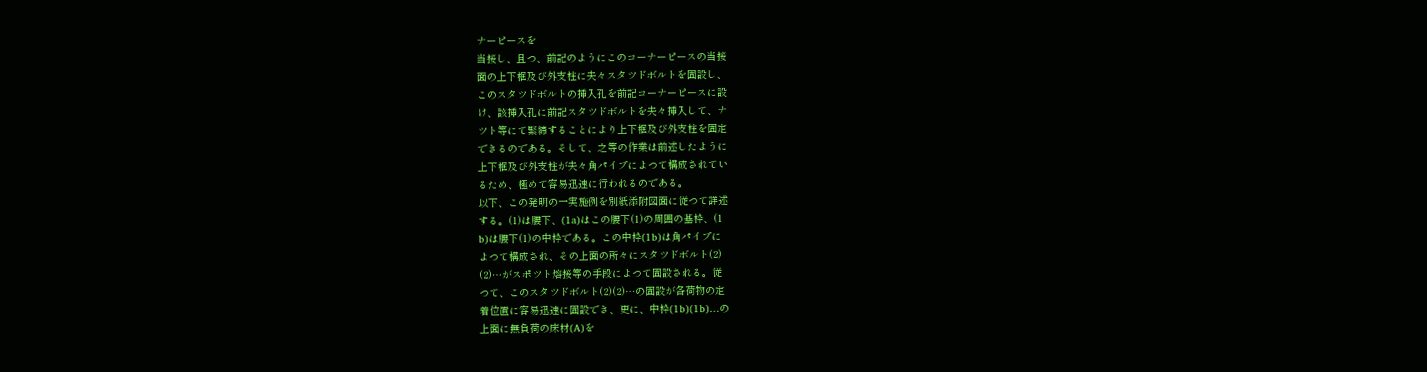ナーピースを
当接し、且つ、前記のようにこのコーナーピースの当接
面の上下框及び外支柱に夫々スタツドボルトを固設し、
このスタツドボルトの挿入孔を前記コーナーピースに設
け、該挿入孔に前記スタツドボルトを夫々挿入して、ナ
ツト等にて緊締することにより上下框及び外支柱を固定
できるのである。そして、之等の作業は前述したように
上下框及び外支柱が夫々角パイプによつて構成されてい
るため、極めて容易迅速に行われるのである。
以下、この発明の一実施例を別紙添附図面に従つて詳述
する。(1)は腰下、(1a)はこの腰下(1)の周囲の基枠、(1
b)は腰下(1)の中枠である。この中枠(1b)は角パイプに
よつて構成され、その上面の所々にスタツドボルト(2)
(2)…がスポツト熔接等の手段によつて固設される。従
つて、このスタツドボルト(2)(2)…の固設が各荷物の定
着位置に容易迅速に固設でき、更に、中枠(1b)(1b)…の
上面に無負荷の床材(A)を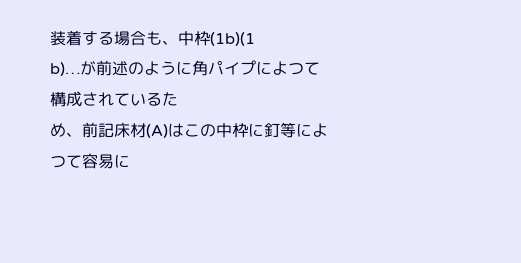装着する場合も、中枠(1b)(1
b)…が前述のように角パイプによつて構成されているた
め、前記床材(A)はこの中枠に釘等によつて容易に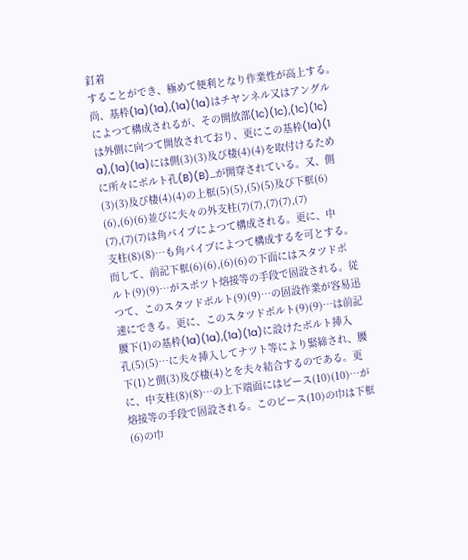釘着
することができ、極めて便利となり作業性が高上する。
尚、基枠(1a)(1a),(1a)(1a)はチヤンネル又はアングル
によつて構成されるが、その開放部(1c)(1c),(1c)(1c)
は外側に向つて開放されており、更にこの基枠(1a)(1
a),(1a)(1a)には側(3)(3)及び棲(4)(4)を取付けるため
に所々にボルト孔(B)(B)…が開穿されている。又、側
(3)(3)及び棲(4)(4)の上框(5)(5),(5)(5)及び下框(6)
(6),(6)(6)並びに夫々の外支柱(7)(7),(7)(7),(7)
(7),(7)(7)は角パイプによつて構成される。更に、中
支柱(8)(8)…も角パイプによつて構成するを可とする。
而して、前記下框(6)(6),(6)(6)の下面にはスタツドボ
ルト(9)(9)…がスポツト熔接等の手段で固設される。従
つて、このスタツドボルト(9)(9)…の固設作業が容易迅
速にできる。更に、このスタツドボルト(9)(9)…は前記
腰下(1)の基枠(1a)(1a),(1a)(1a)に設けたボルト挿入
孔(5)(5)…に夫々挿入してナツト等により緊締され、腰
下(1)と側(3)及び棲(4)とを夫々結合するのである。更
に、中支柱(8)(8)…の上下端面にはピース(10)(10)…が
熔接等の手段で固設される。このピース(10)の巾は下框
(6)の巾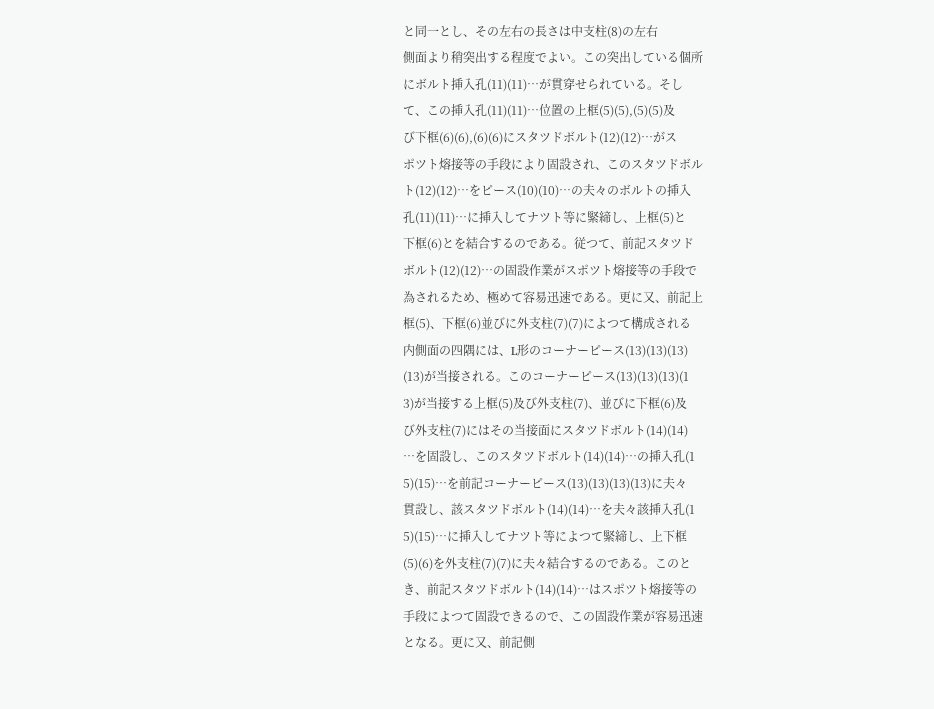と同一とし、その左右の長さは中支柱(8)の左右
側面より稍突出する程度でよい。この突出している個所
にボルト挿入孔(11)(11)…が貫穿せられている。そし
て、この挿入孔(11)(11)…位置の上框(5)(5),(5)(5)及
び下框(6)(6),(6)(6)にスタツドボルト(12)(12)…がス
ポツト熔接等の手段により固設され、このスタツドボル
ト(12)(12)…をピース(10)(10)…の夫々のボルトの挿入
孔(11)(11)…に挿入してナツト等に緊締し、上框(5)と
下框(6)とを結合するのである。従つて、前記スタツド
ボルト(12)(12)…の固設作業がスポツト熔接等の手段で
為されるため、極めて容易迅速である。更に又、前記上
框(5)、下框(6)並びに外支柱(7)(7)によつて構成される
内側面の四隅には、L形のコーナーピース(13)(13)(13)
(13)が当接される。このコーナーピース(13)(13)(13)(1
3)が当接する上框(5)及び外支柱(7)、並びに下框(6)及
び外支柱(7)にはその当接面にスタツドボルト(14)(14)
…を固設し、このスタツドボルト(14)(14)…の挿入孔(1
5)(15)…を前記コーナーピース(13)(13)(13)(13)に夫々
貫設し、該スタツドボルト(14)(14)…を夫々該挿入孔(1
5)(15)…に挿入してナツト等によつて緊締し、上下框
(5)(6)を外支柱(7)(7)に夫々結合するのである。このと
き、前記スタツドボルト(14)(14)…はスポツト熔接等の
手段によつて固設できるので、この固設作業が容易迅速
となる。更に又、前記側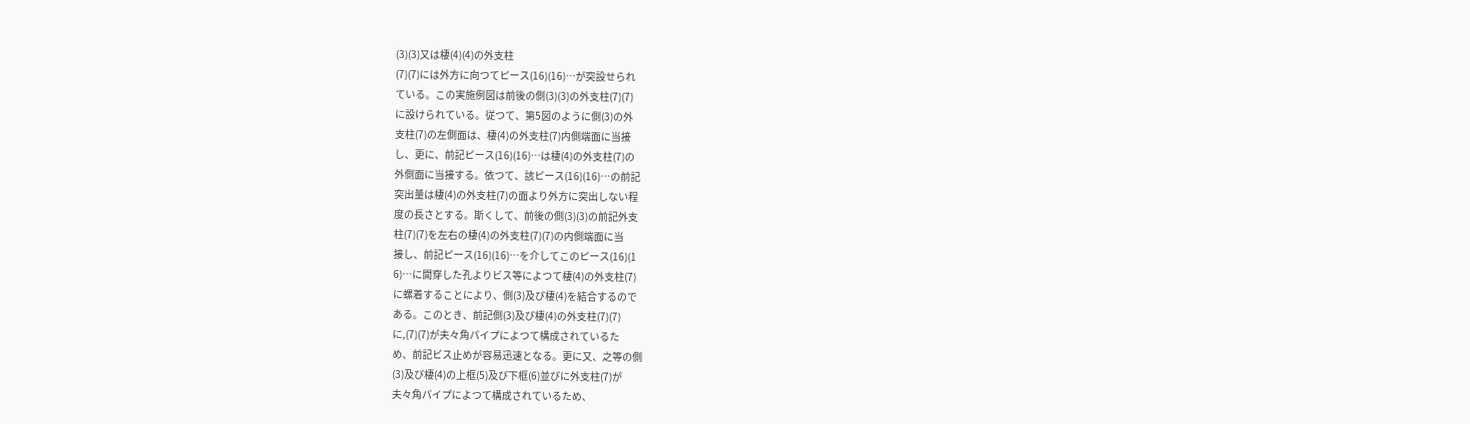(3)(3)又は棲(4)(4)の外支柱
(7)(7)には外方に向つてピース(16)(16)…が突設せられ
ている。この実施例図は前後の側(3)(3)の外支柱(7)(7)
に設けられている。従つて、第5図のように側(3)の外
支柱(7)の左側面は、棲(4)の外支柱(7)内側端面に当接
し、更に、前記ピース(16)(16)…は棲(4)の外支柱(7)の
外側面に当接する。依つて、該ピース(16)(16)…の前記
突出量は棲(4)の外支柱(7)の面より外方に突出しない程
度の長さとする。斯くして、前後の側(3)(3)の前記外支
柱(7)(7)を左右の棲(4)の外支柱(7)(7)の内側端面に当
接し、前記ピース(16)(16)…を介してこのピース(16)(1
6)…に開穿した孔よりビス等によつて棲(4)の外支柱(7)
に螺着することにより、側(3)及び棲(4)を結合するので
ある。このとき、前記側(3)及び棲(4)の外支柱(7)(7)
に,(7)(7)が夫々角パイプによつて構成されているた
め、前記ビス止めが容易迅速となる。更に又、之等の側
(3)及び棲(4)の上框(5)及び下框(6)並びに外支柱(7)が
夫々角パイプによつて構成されているため、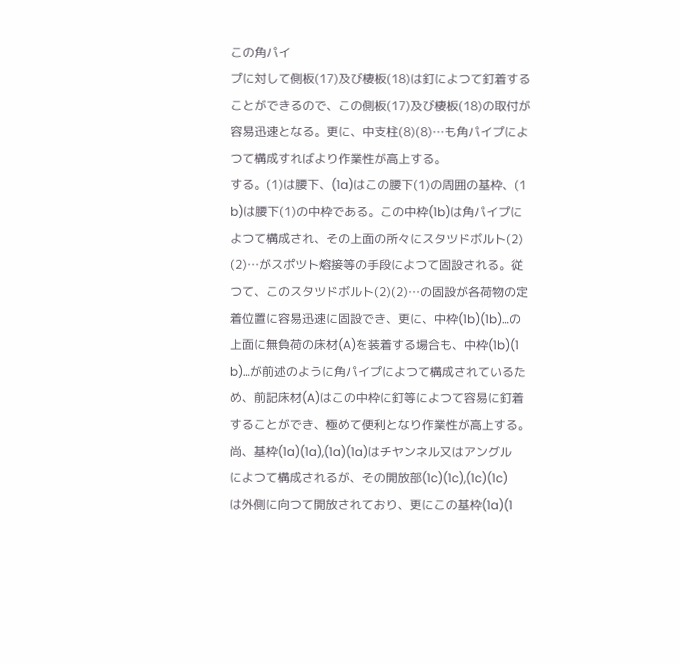この角パイ
プに対して側板(17)及び棲板(18)は釘によつて釘着する
ことができるので、この側板(17)及び棲板(18)の取付が
容易迅速となる。更に、中支柱(8)(8)…も角パイプによ
つて構成すればより作業性が高上する。
する。(1)は腰下、(1a)はこの腰下(1)の周囲の基枠、(1
b)は腰下(1)の中枠である。この中枠(1b)は角パイプに
よつて構成され、その上面の所々にスタツドボルト(2)
(2)…がスポツト熔接等の手段によつて固設される。従
つて、このスタツドボルト(2)(2)…の固設が各荷物の定
着位置に容易迅速に固設でき、更に、中枠(1b)(1b)…の
上面に無負荷の床材(A)を装着する場合も、中枠(1b)(1
b)…が前述のように角パイプによつて構成されているた
め、前記床材(A)はこの中枠に釘等によつて容易に釘着
することができ、極めて便利となり作業性が高上する。
尚、基枠(1a)(1a),(1a)(1a)はチヤンネル又はアングル
によつて構成されるが、その開放部(1c)(1c),(1c)(1c)
は外側に向つて開放されており、更にこの基枠(1a)(1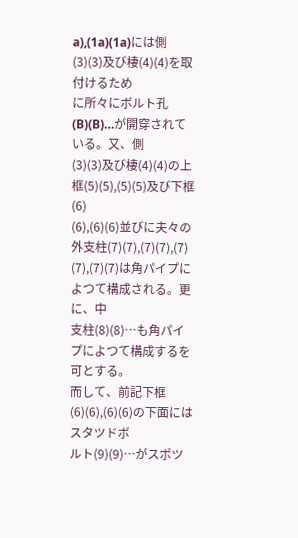a),(1a)(1a)には側(3)(3)及び棲(4)(4)を取付けるため
に所々にボルト孔(B)(B)…が開穿されている。又、側
(3)(3)及び棲(4)(4)の上框(5)(5),(5)(5)及び下框(6)
(6),(6)(6)並びに夫々の外支柱(7)(7),(7)(7),(7)
(7),(7)(7)は角パイプによつて構成される。更に、中
支柱(8)(8)…も角パイプによつて構成するを可とする。
而して、前記下框(6)(6),(6)(6)の下面にはスタツドボ
ルト(9)(9)…がスポツ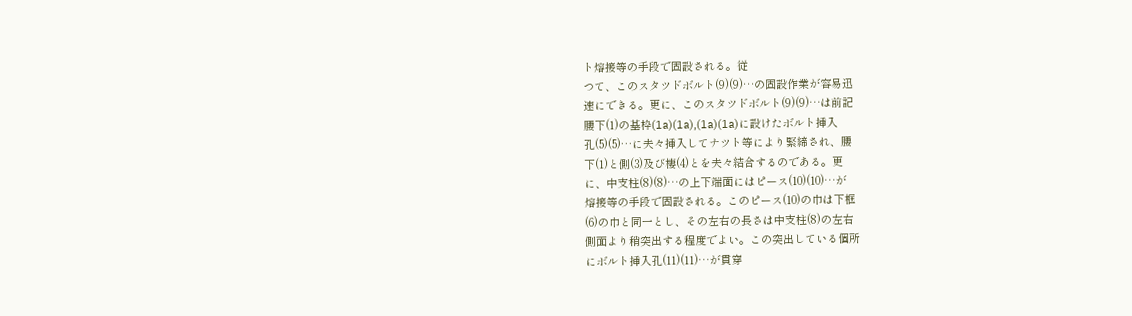ト熔接等の手段で固設される。従
つて、このスタツドボルト(9)(9)…の固設作業が容易迅
速にできる。更に、このスタツドボルト(9)(9)…は前記
腰下(1)の基枠(1a)(1a),(1a)(1a)に設けたボルト挿入
孔(5)(5)…に夫々挿入してナツト等により緊締され、腰
下(1)と側(3)及び棲(4)とを夫々結合するのである。更
に、中支柱(8)(8)…の上下端面にはピース(10)(10)…が
熔接等の手段で固設される。このピース(10)の巾は下框
(6)の巾と同一とし、その左右の長さは中支柱(8)の左右
側面より稍突出する程度でよい。この突出している個所
にボルト挿入孔(11)(11)…が貫穿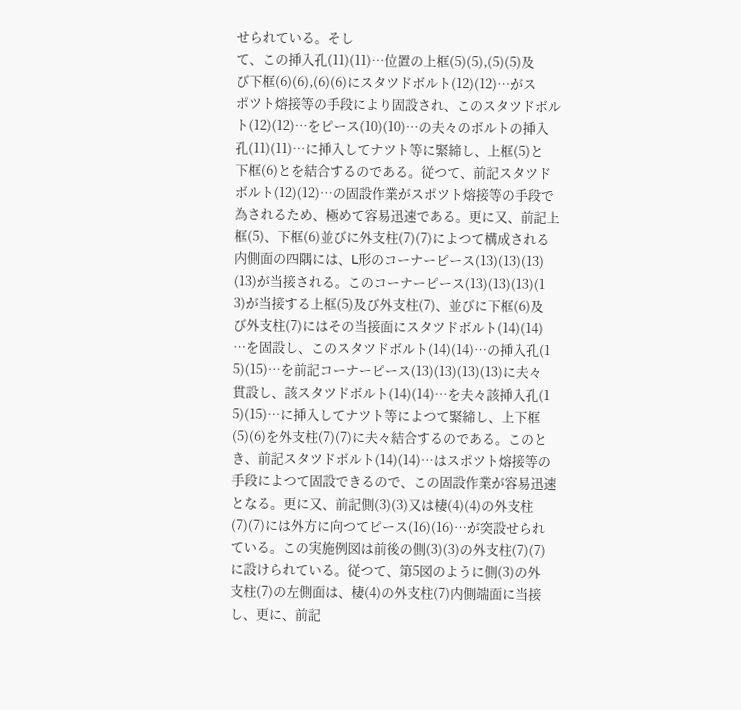せられている。そし
て、この挿入孔(11)(11)…位置の上框(5)(5),(5)(5)及
び下框(6)(6),(6)(6)にスタツドボルト(12)(12)…がス
ポツト熔接等の手段により固設され、このスタツドボル
ト(12)(12)…をピース(10)(10)…の夫々のボルトの挿入
孔(11)(11)…に挿入してナツト等に緊締し、上框(5)と
下框(6)とを結合するのである。従つて、前記スタツド
ボルト(12)(12)…の固設作業がスポツト熔接等の手段で
為されるため、極めて容易迅速である。更に又、前記上
框(5)、下框(6)並びに外支柱(7)(7)によつて構成される
内側面の四隅には、L形のコーナーピース(13)(13)(13)
(13)が当接される。このコーナーピース(13)(13)(13)(1
3)が当接する上框(5)及び外支柱(7)、並びに下框(6)及
び外支柱(7)にはその当接面にスタツドボルト(14)(14)
…を固設し、このスタツドボルト(14)(14)…の挿入孔(1
5)(15)…を前記コーナーピース(13)(13)(13)(13)に夫々
貫設し、該スタツドボルト(14)(14)…を夫々該挿入孔(1
5)(15)…に挿入してナツト等によつて緊締し、上下框
(5)(6)を外支柱(7)(7)に夫々結合するのである。このと
き、前記スタツドボルト(14)(14)…はスポツト熔接等の
手段によつて固設できるので、この固設作業が容易迅速
となる。更に又、前記側(3)(3)又は棲(4)(4)の外支柱
(7)(7)には外方に向つてピース(16)(16)…が突設せられ
ている。この実施例図は前後の側(3)(3)の外支柱(7)(7)
に設けられている。従つて、第5図のように側(3)の外
支柱(7)の左側面は、棲(4)の外支柱(7)内側端面に当接
し、更に、前記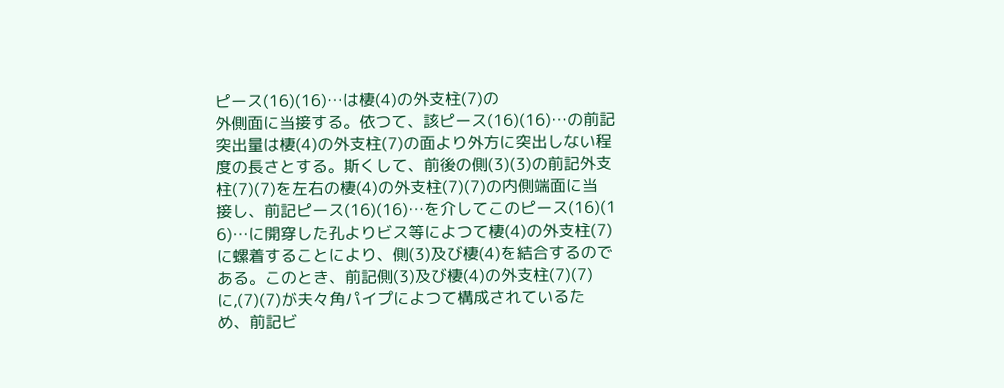ピース(16)(16)…は棲(4)の外支柱(7)の
外側面に当接する。依つて、該ピース(16)(16)…の前記
突出量は棲(4)の外支柱(7)の面より外方に突出しない程
度の長さとする。斯くして、前後の側(3)(3)の前記外支
柱(7)(7)を左右の棲(4)の外支柱(7)(7)の内側端面に当
接し、前記ピース(16)(16)…を介してこのピース(16)(1
6)…に開穿した孔よりビス等によつて棲(4)の外支柱(7)
に螺着することにより、側(3)及び棲(4)を結合するので
ある。このとき、前記側(3)及び棲(4)の外支柱(7)(7)
に,(7)(7)が夫々角パイプによつて構成されているた
め、前記ビ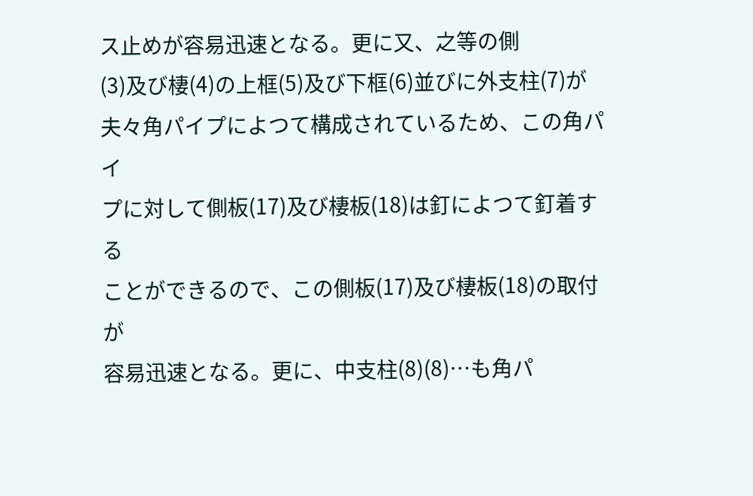ス止めが容易迅速となる。更に又、之等の側
(3)及び棲(4)の上框(5)及び下框(6)並びに外支柱(7)が
夫々角パイプによつて構成されているため、この角パイ
プに対して側板(17)及び棲板(18)は釘によつて釘着する
ことができるので、この側板(17)及び棲板(18)の取付が
容易迅速となる。更に、中支柱(8)(8)…も角パ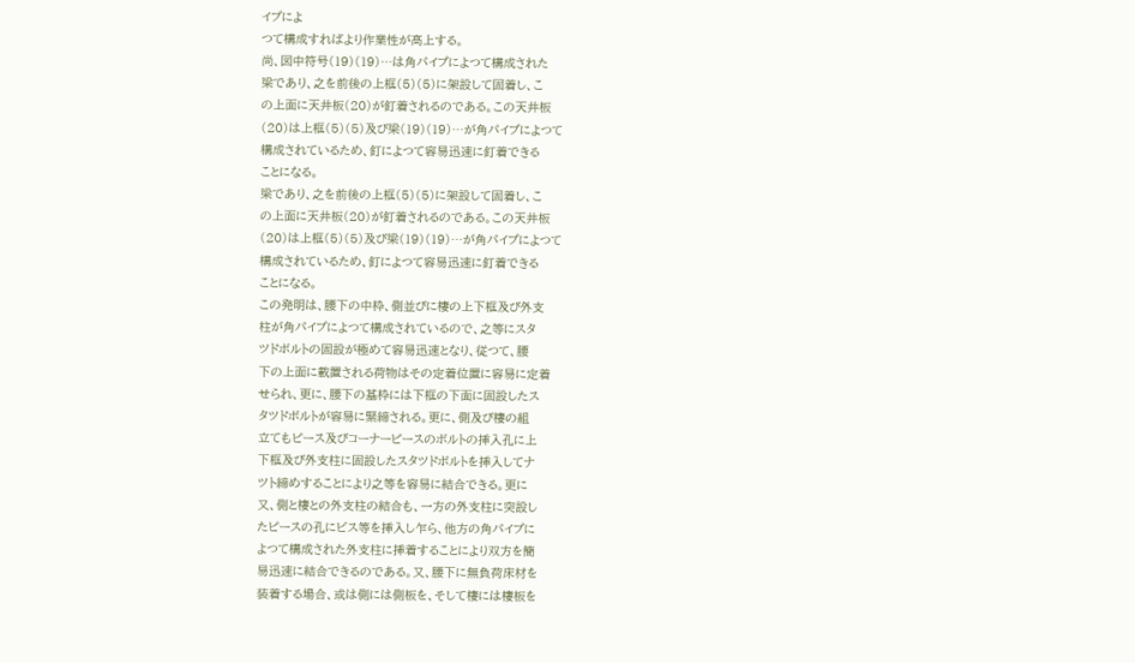イプによ
つて構成すればより作業性が高上する。
尚、図中符号(19)(19)…は角パイプによつて構成された
梁であり、之を前後の上框(5)(5)に架設して固着し、こ
の上面に天井板(20)が釘着されるのである。この天井板
(20)は上框(5)(5)及び梁(19)(19)…が角パイプによつて
構成されているため、釘によつて容易迅速に釘着できる
ことになる。
梁であり、之を前後の上框(5)(5)に架設して固着し、こ
の上面に天井板(20)が釘着されるのである。この天井板
(20)は上框(5)(5)及び梁(19)(19)…が角パイプによつて
構成されているため、釘によつて容易迅速に釘着できる
ことになる。
この発明は、腰下の中枠、側並びに棲の上下框及び外支
柱が角パイプによつて構成されているので、之等にスタ
ツドボルトの固設が極めて容易迅速となり、従つて、腰
下の上面に載置される荷物はその定着位置に容易に定着
せられ、更に、腰下の基枠には下框の下面に固設したス
タツドボルトが容易に緊締される。更に、側及び棲の組
立てもピース及びコーナーピースのボルトの挿入孔に上
下框及び外支柱に固設したスタツドボルトを挿入してナ
ツト締めすることにより之等を容易に結合できる。更に
又、側と棲との外支柱の結合も、一方の外支柱に突設し
たピースの孔にビス等を挿入し乍ら、他方の角パイプに
よつて構成された外支柱に挿着することにより双方を簡
易迅速に結合できるのである。又、腰下に無負荷床材を
装着する場合、或は側には側板を、そして棲には棲板を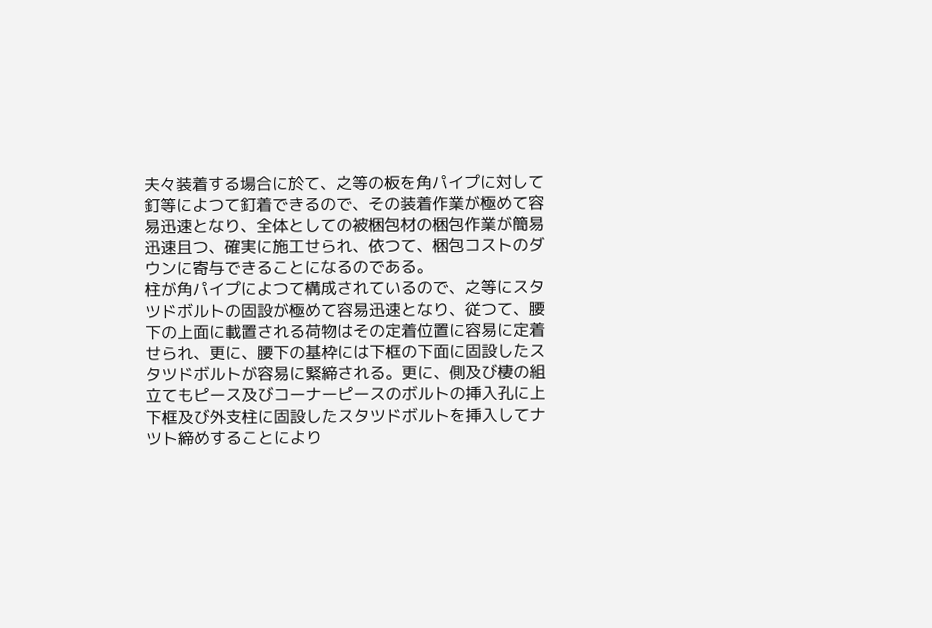夫々装着する場合に於て、之等の板を角パイプに対して
釘等によつて釘着できるので、その装着作業が極めて容
易迅速となり、全体としての被梱包材の梱包作業が簡易
迅速且つ、確実に施工せられ、依つて、梱包コストのダ
ウンに寄与できることになるのである。
柱が角パイプによつて構成されているので、之等にスタ
ツドボルトの固設が極めて容易迅速となり、従つて、腰
下の上面に載置される荷物はその定着位置に容易に定着
せられ、更に、腰下の基枠には下框の下面に固設したス
タツドボルトが容易に緊締される。更に、側及び棲の組
立てもピース及びコーナーピースのボルトの挿入孔に上
下框及び外支柱に固設したスタツドボルトを挿入してナ
ツト締めすることにより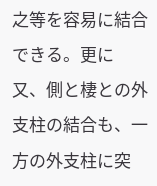之等を容易に結合できる。更に
又、側と棲との外支柱の結合も、一方の外支柱に突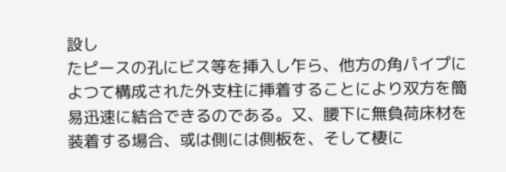設し
たピースの孔にビス等を挿入し乍ら、他方の角パイプに
よつて構成された外支柱に挿着することにより双方を簡
易迅速に結合できるのである。又、腰下に無負荷床材を
装着する場合、或は側には側板を、そして棲に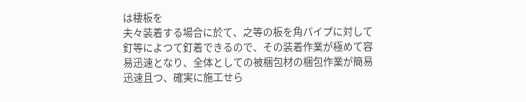は棲板を
夫々装着する場合に於て、之等の板を角パイプに対して
釘等によつて釘着できるので、その装着作業が極めて容
易迅速となり、全体としての被梱包材の梱包作業が簡易
迅速且つ、確実に施工せら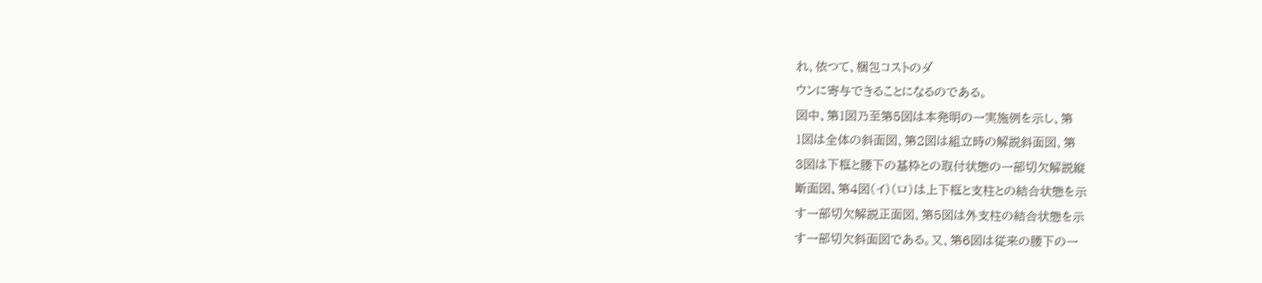れ、依つて、梱包コストのダ
ウンに寄与できることになるのである。
図中、第1図乃至第5図は本発明の一実施例を示し、第
1図は全体の斜面図、第2図は組立時の解説斜面図、第
3図は下框と腰下の基枠との取付状態の一部切欠解説縦
断面図、第4図(イ)(ロ)は上下框と支柱との結合状態を示
す一部切欠解説正面図、第5図は外支柱の結合状態を示
す一部切欠斜面図である。又、第6図は従来の腰下の一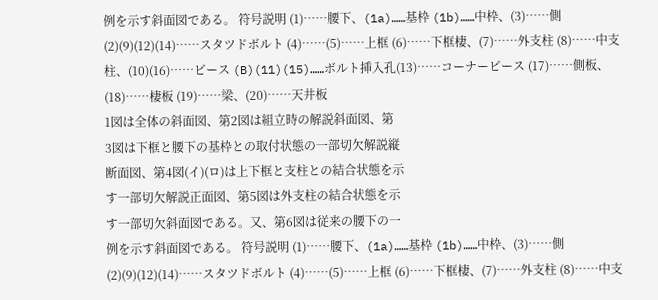例を示す斜面図である。 符号説明 (1)……腰下、(1a)……基枠 (1b)……中枠、(3)……側 (2)(9)(12)(14)……スタツドボルト (4)……(5)……上框 (6)……下框棲、(7)……外支柱 (8)……中支柱、(10)(16)……ピース (B)(11)(15)……ボルト挿入孔(13)……コーナーピース (17)……側板、(18)……棲板 (19)……梁、(20)……天井板
1図は全体の斜面図、第2図は組立時の解説斜面図、第
3図は下框と腰下の基枠との取付状態の一部切欠解説縦
断面図、第4図(イ)(ロ)は上下框と支柱との結合状態を示
す一部切欠解説正面図、第5図は外支柱の結合状態を示
す一部切欠斜面図である。又、第6図は従来の腰下の一
例を示す斜面図である。 符号説明 (1)……腰下、(1a)……基枠 (1b)……中枠、(3)……側 (2)(9)(12)(14)……スタツドボルト (4)……(5)……上框 (6)……下框棲、(7)……外支柱 (8)……中支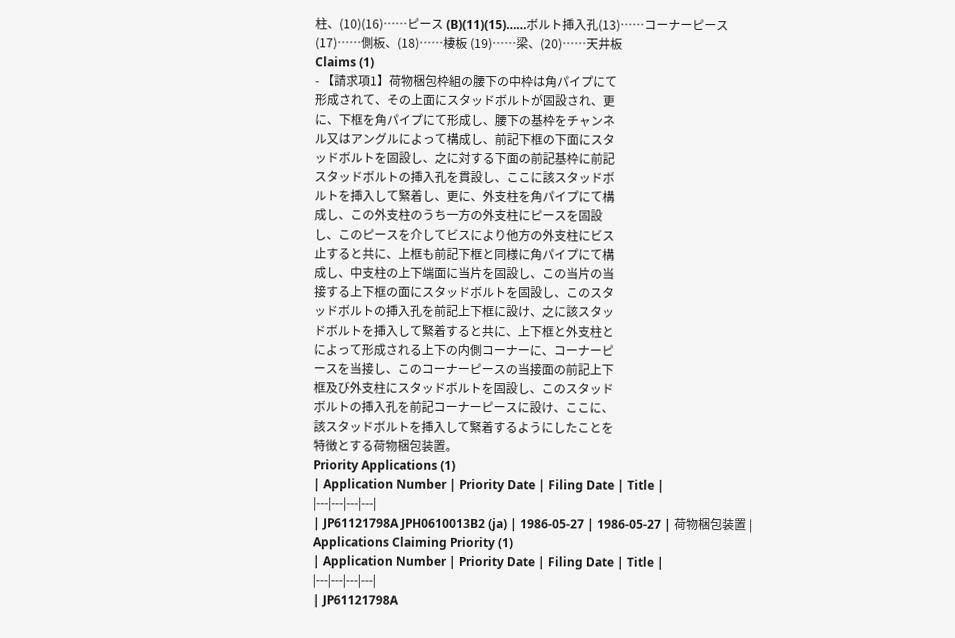柱、(10)(16)……ピース (B)(11)(15)……ボルト挿入孔(13)……コーナーピース (17)……側板、(18)……棲板 (19)……梁、(20)……天井板
Claims (1)
- 【請求項1】荷物梱包枠組の腰下の中枠は角パイプにて
形成されて、その上面にスタッドボルトが固設され、更
に、下框を角パイプにて形成し、腰下の基枠をチャンネ
ル又はアングルによって構成し、前記下框の下面にスタ
ッドボルトを固設し、之に対する下面の前記基枠に前記
スタッドボルトの挿入孔を貫設し、ここに該スタッドボ
ルトを挿入して緊着し、更に、外支柱を角パイプにて構
成し、この外支柱のうち一方の外支柱にピースを固設
し、このピースを介してビスにより他方の外支柱にビス
止すると共に、上框も前記下框と同様に角パイプにて構
成し、中支柱の上下端面に当片を固設し、この当片の当
接する上下框の面にスタッドボルトを固設し、このスタ
ッドボルトの挿入孔を前記上下框に設け、之に該スタッ
ドボルトを挿入して緊着すると共に、上下框と外支柱と
によって形成される上下の内側コーナーに、コーナーピ
ースを当接し、このコーナーピースの当接面の前記上下
框及び外支柱にスタッドボルトを固設し、このスタッド
ボルトの挿入孔を前記コーナーピースに設け、ここに、
該スタッドボルトを挿入して緊着するようにしたことを
特徴とする荷物梱包装置。
Priority Applications (1)
| Application Number | Priority Date | Filing Date | Title |
|---|---|---|---|
| JP61121798A JPH0610013B2 (ja) | 1986-05-27 | 1986-05-27 | 荷物梱包装置 |
Applications Claiming Priority (1)
| Application Number | Priority Date | Filing Date | Title |
|---|---|---|---|
| JP61121798A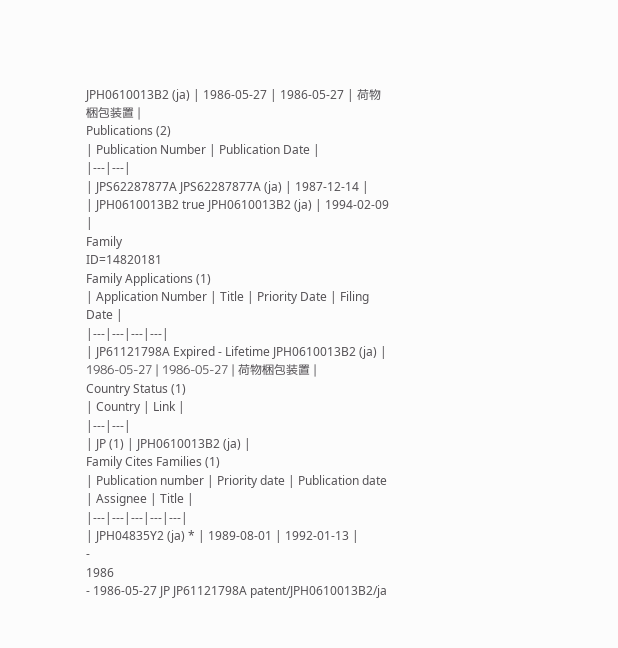JPH0610013B2 (ja) | 1986-05-27 | 1986-05-27 | 荷物梱包装置 |
Publications (2)
| Publication Number | Publication Date |
|---|---|
| JPS62287877A JPS62287877A (ja) | 1987-12-14 |
| JPH0610013B2 true JPH0610013B2 (ja) | 1994-02-09 |
Family
ID=14820181
Family Applications (1)
| Application Number | Title | Priority Date | Filing Date |
|---|---|---|---|
| JP61121798A Expired - Lifetime JPH0610013B2 (ja) | 1986-05-27 | 1986-05-27 | 荷物梱包装置 |
Country Status (1)
| Country | Link |
|---|---|
| JP (1) | JPH0610013B2 (ja) |
Family Cites Families (1)
| Publication number | Priority date | Publication date | Assignee | Title |
|---|---|---|---|---|
| JPH04835Y2 (ja) * | 1989-08-01 | 1992-01-13 |
-
1986
- 1986-05-27 JP JP61121798A patent/JPH0610013B2/ja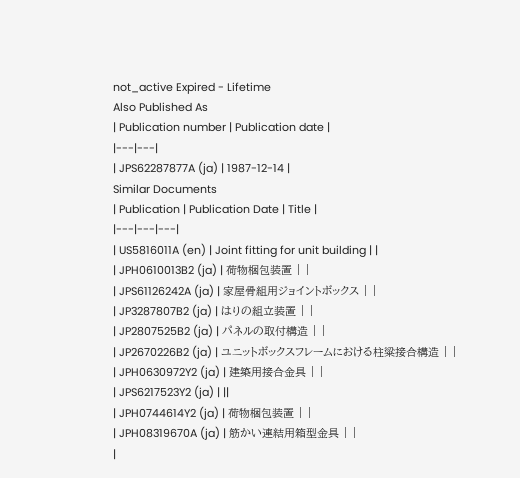not_active Expired - Lifetime
Also Published As
| Publication number | Publication date |
|---|---|
| JPS62287877A (ja) | 1987-12-14 |
Similar Documents
| Publication | Publication Date | Title |
|---|---|---|
| US5816011A (en) | Joint fitting for unit building | |
| JPH0610013B2 (ja) | 荷物梱包装置 | |
| JPS61126242A (ja) | 家屋骨組用ジョイントボックス | |
| JP3287807B2 (ja) | はりの組立装置 | |
| JP2807525B2 (ja) | パネルの取付構造 | |
| JP2670226B2 (ja) | ユニットボックスフレームにおける柱粱接合構造 | |
| JPH0630972Y2 (ja) | 建築用接合金具 | |
| JPS6217523Y2 (ja) | ||
| JPH0744614Y2 (ja) | 荷物梱包装置 | |
| JPH08319670A (ja) | 筋かい連結用箱型金具 | |
|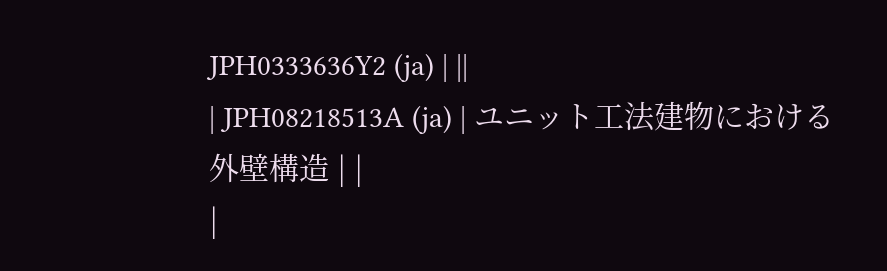JPH0333636Y2 (ja) | ||
| JPH08218513A (ja) | ユニット工法建物における外壁構造 | |
|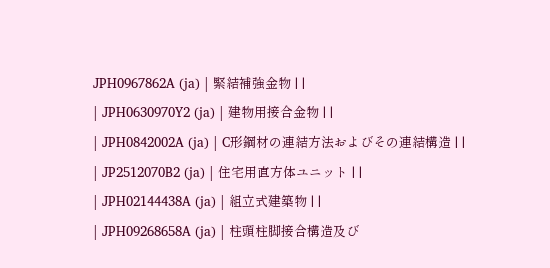JPH0967862A (ja) | 緊結補強金物 | |
| JPH0630970Y2 (ja) | 建物用接合金物 | |
| JPH0842002A (ja) | C形鋼材の連結方法およびその連結構造 | |
| JP2512070B2 (ja) | 住宅用直方体ユニット | |
| JPH02144438A (ja) | 組立式建築物 | |
| JPH09268658A (ja) | 柱頭柱脚接合構造及び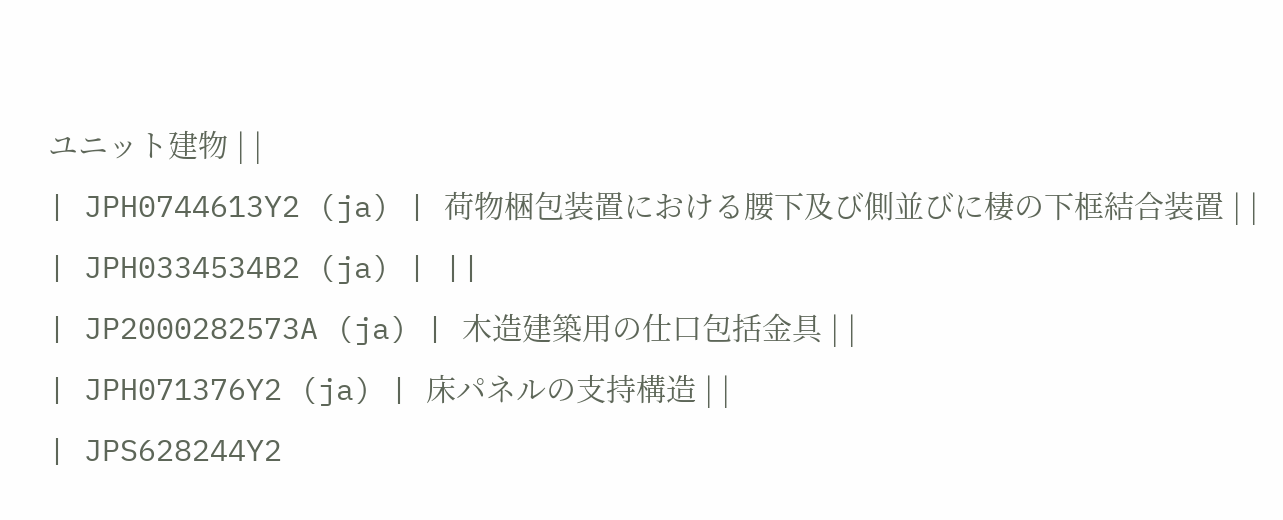ユニット建物 | |
| JPH0744613Y2 (ja) | 荷物梱包装置における腰下及び側並びに棲の下框結合装置 | |
| JPH0334534B2 (ja) | ||
| JP2000282573A (ja) | 木造建築用の仕口包括金具 | |
| JPH071376Y2 (ja) | 床パネルの支持構造 | |
| JPS628244Y2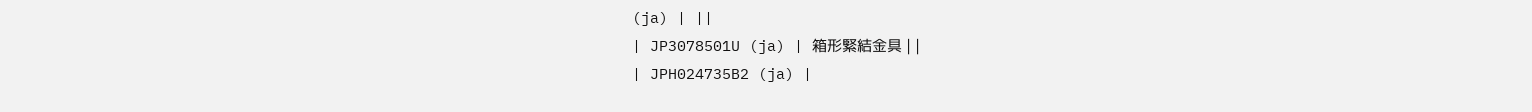(ja) | ||
| JP3078501U (ja) | 箱形緊結金具 | |
| JPH024735B2 (ja) |